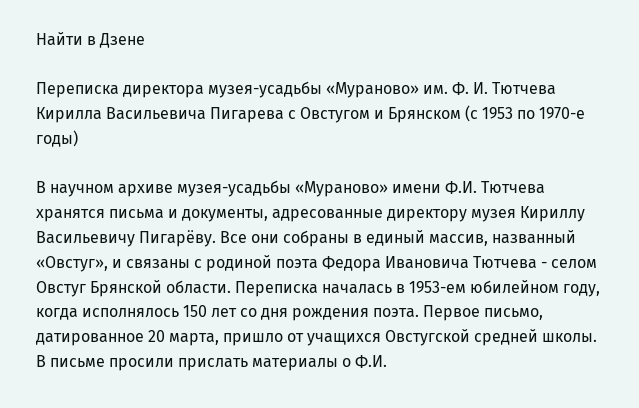Найти в Дзене

Переписка директора музея-усадьбы «Мураново» им. Ф. И. Тютчева Кирилла Васильевича Пигарева с Овстугом и Брянском (с 1953 по 1970-е годы)

В научном архиве музея-усадьбы «Мураново» имени Ф.И. Тютчева хранятся письма и документы, адресованные директору музея Кириллу Васильевичу Пигарёву. Все они собраны в единый массив, названный «Овстуг», и связаны с родиной поэта Федора Ивановича Тютчева - селом Овстуг Брянской области. Переписка началась в 1953-ем юбилейном году, когда исполнялось 150 лет со дня рождения поэта. Первое письмо, датированное 20 марта, пришло от учащихся Овстугской средней школы. В письме просили прислать материалы о Ф.И.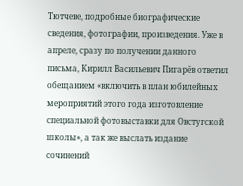Тютчеве, подробные биографические сведения, фотографии, произведения. Уже в апреле, сразу по получении данного письма, Кирилл Васильевич Пигарёв ответил обещанием «включить в план юбилейных мероприятий этого года изготовление специальной фотовыставки для Овстугской школы», а так же выслать издание сочинений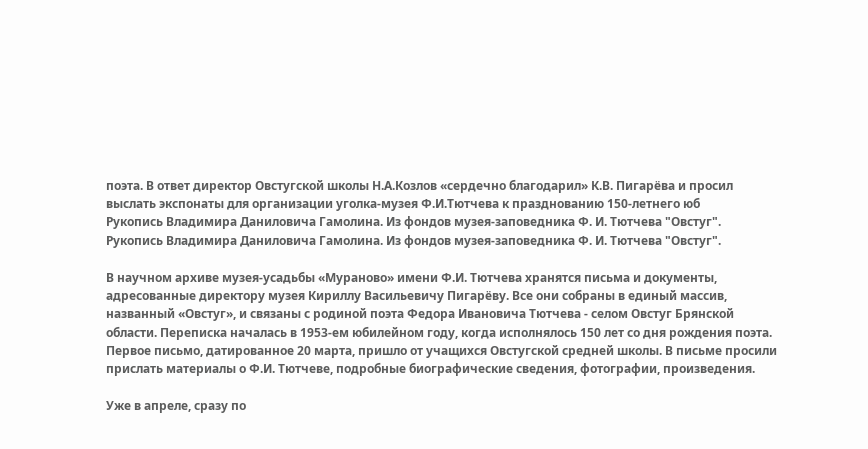поэта. В ответ директор Овстугской школы Н.А.Козлов «сердечно благодарил» К.В. Пигарёва и просил выслать экспонаты для организации уголка-музея Ф.И.Тютчева к празднованию 150-летнего юб
Рукопись Владимира Даниловича Гамолина. Из фондов музея-заповедника Ф. И. Тютчева "Овстуг".
Рукопись Владимира Даниловича Гамолина. Из фондов музея-заповедника Ф. И. Тютчева "Овстуг".

В научном архиве музея-усадьбы «Мураново» имени Ф.И. Тютчева хранятся письма и документы, адресованные директору музея Кириллу Васильевичу Пигарёву. Все они собраны в единый массив, названный «Овстуг», и связаны с родиной поэта Федора Ивановича Тютчева - селом Овстуг Брянской области. Переписка началась в 1953-ем юбилейном году, когда исполнялось 150 лет со дня рождения поэта. Первое письмо, датированное 20 марта, пришло от учащихся Овстугской средней школы. В письме просили прислать материалы о Ф.И. Тютчеве, подробные биографические сведения, фотографии, произведения.

Уже в апреле, сразу по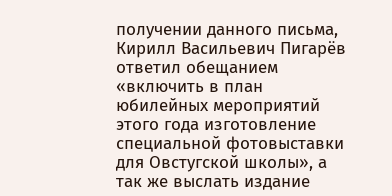получении данного письма, Кирилл Васильевич Пигарёв ответил обещанием «включить в план юбилейных мероприятий этого года изготовление специальной фотовыставки для Овстугской школы», а так же выслать издание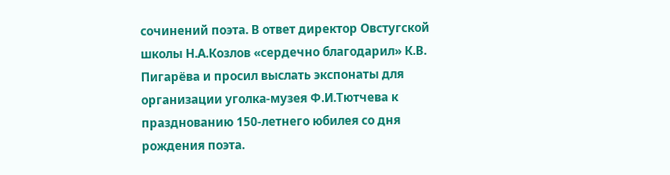сочинений поэта. В ответ директор Овстугской школы Н.А.Козлов «сердечно благодарил» К.В. Пигарёва и просил выслать экспонаты для организации уголка-музея Ф.И.Тютчева к празднованию 150-летнего юбилея со дня рождения поэта.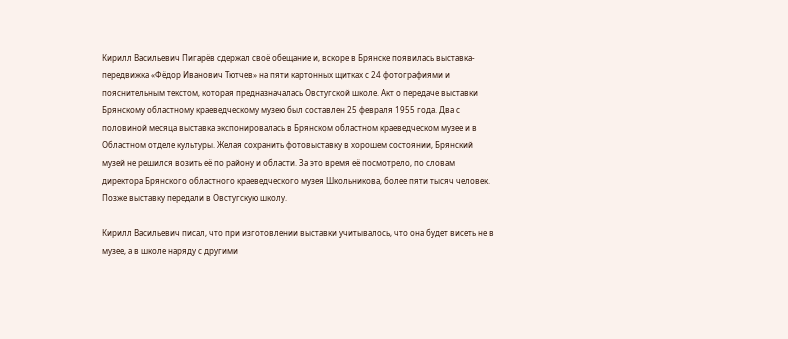Кирилл Васильевич Пигарёв сдержал своё обещание и, вскоре в Брянске появилась выставка-передвижка «Фёдор Иванович Тютчев» на пяти картонных щитках с 24 фотографиями и пояснительным текстом, которая предназначалась Овстугской школе. Акт о передаче выставки Брянскому областному краеведческому музею был составлен 25 февраля 1955 года. Два с половиной месяца выставка экспонировалась в Брянском областном краеведческом музее и в Областном отделе культуры. Желая сохранить фотовыставку в хорошем состоянии, Брянский музей не решился возить её по району и области. За это время её посмотрело, по словам директора Брянского областного краеведческого музея Школьникова, более пяти тысяч человек. Позже выставку передали в Овстугскую школу.

Кирилл Васильевич писал, что при изготовлении выставки учитывалось, что она будет висеть не в музее, а в школе наряду с другими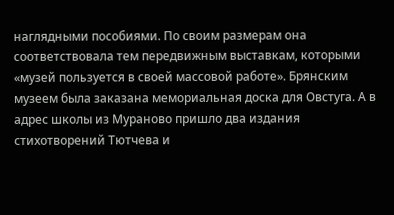наглядными пособиями. По своим размерам она соответствовала тем передвижным выставкам, которыми «музей пользуется в своей массовой работе». Брянским музеем была заказана мемориальная доска для Овстуга. А в адрес школы из Мураново пришло два издания стихотворений Тютчева и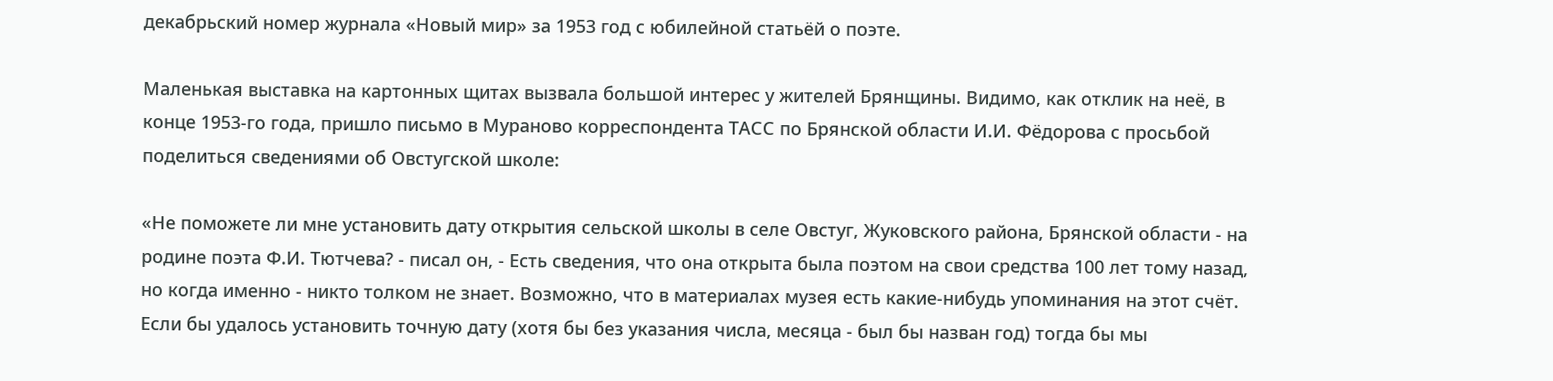декабрьский номер журнала «Новый мир» за 1953 год с юбилейной статьёй о поэте.

Маленькая выставка на картонных щитах вызвала большой интерес у жителей Брянщины. Видимо, как отклик на неё, в конце 1953-го года, пришло письмо в Мураново корреспондента ТАСС по Брянской области И.И. Фёдорова с просьбой поделиться сведениями об Овстугской школе:

«Не поможете ли мне установить дату открытия сельской школы в селе Овстуг, Жуковского района, Брянской области - на родине поэта Ф.И. Тютчева? - писал он, - Есть сведения, что она открыта была поэтом на свои средства 100 лет тому назад, но когда именно - никто толком не знает. Возможно, что в материалах музея есть какие-нибудь упоминания на этот счёт. Если бы удалось установить точную дату (хотя бы без указания числа, месяца - был бы назван год) тогда бы мы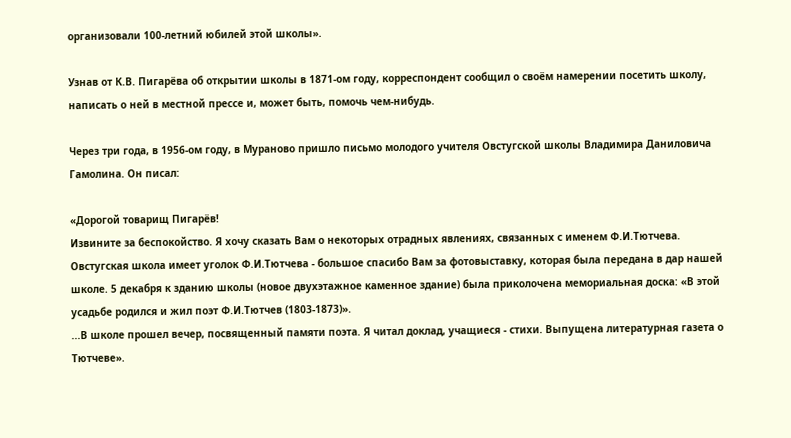организовали 100-летний юбилей этой школы».

Узнав от К.В. Пигарёва об открытии школы в 1871-ом году, корреспондент сообщил о своём намерении посетить школу, написать о ней в местной прессе и, может быть, помочь чем-нибудь.

Через три года, в 1956-ом году, в Мураново пришло письмо молодого учителя Овстугской школы Владимира Даниловича Гамолина. Он писал:

«Дорогой товарищ Пигарёв!
Извините за беспокойство. Я хочу сказать Вам о некоторых отрадных явлениях, связанных с именем Ф.И.Тютчева. Овстугская школа имеет уголок Ф.И.Тютчева - большое спасибо Вам за фотовыставку, которая была передана в дар нашей школе. 5 декабря к зданию школы (новое двухэтажное каменное здание) была приколочена мемориальная доска: «В этой усадьбе родился и жил поэт Ф.И.Тютчев (1803-1873)».
...В школе прошел вечер, посвященный памяти поэта. Я читал доклад, учащиеся - стихи. Выпущена литературная газета о Тютчеве».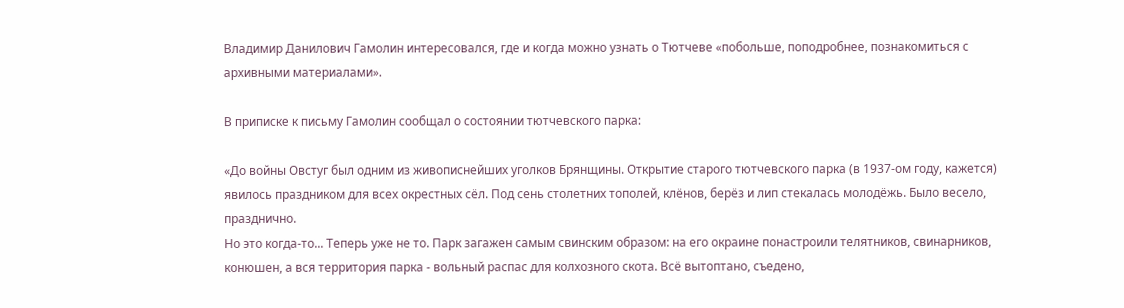Владимир Данилович Гамолин интересовался, где и когда можно узнать о Тютчеве «побольше, поподробнее, познакомиться с архивными материалами».

В приписке к письму Гамолин сообщал о состоянии тютчевского парка:

«До войны Овстуг был одним из живописнейших уголков Брянщины. Открытие старого тютчевского парка (в 1937-ом году, кажется) явилось праздником для всех окрестных сёл. Под сень столетних тополей, клёнов, берёз и лип стекалась молодёжь. Было весело, празднично.
Но это когда-то... Теперь уже не то. Парк загажен самым свинским образом: на его окраине понастроили телятников, свинарников, конюшен, а вся территория парка - вольный распас для колхозного скота. Всё вытоптано, съедено,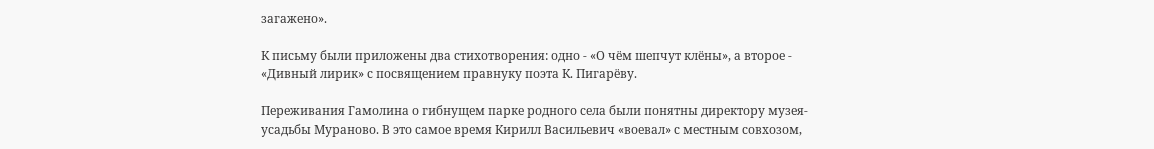загажено».

К письму были приложены два стихотворения: одно - «О чём шепчут клёны», а второе - «Дивный лирик» с посвящением правнуку поэта К. Пигарёву.

Переживания Гамолина о гибнущем парке родного села были понятны директору музея-усадьбы Мураново. В это самое время Кирилл Васильевич «воевал» с местным совхозом,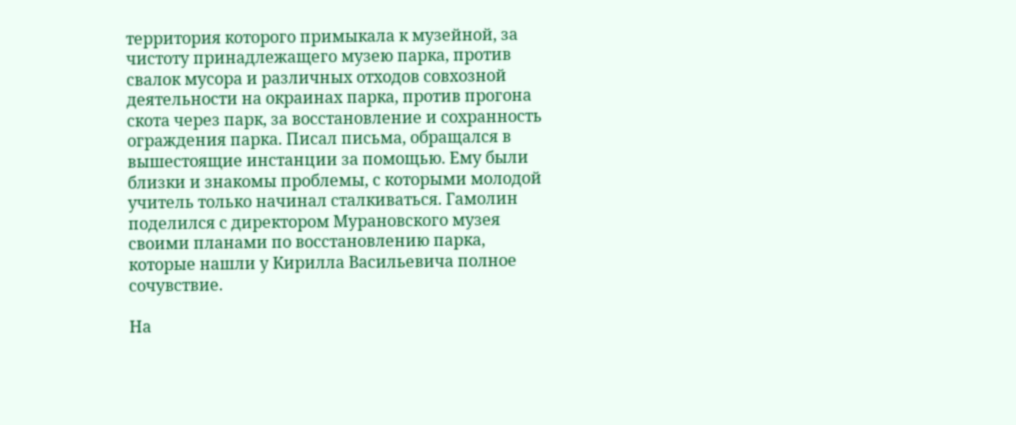территория которого примыкала к музейной, за чистоту принадлежащего музею парка, против свалок мусора и различных отходов совхозной деятельности на окраинах парка, против прогона скота через парк, за восстановление и сохранность ограждения парка. Писал письма, обращался в вышестоящие инстанции за помощью. Ему были близки и знакомы проблемы, с которыми молодой учитель только начинал сталкиваться. Гамолин поделился с директором Мурановского музея своими планами по восстановлению парка, которые нашли у Кирилла Васильевича полное сочувствие.

На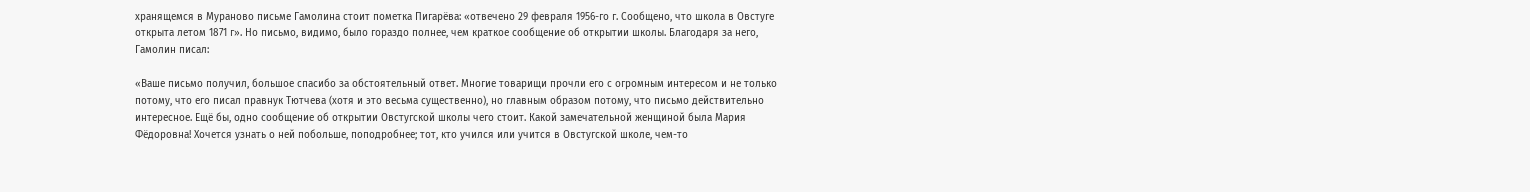хранящемся в Мураново письме Гамолина стоит пометка Пигарёва: «отвечено 29 февраля 1956-го г. Сообщено, что школа в Овстуге открыта летом 1871 г». Но письмо, видимо, было гораздо полнее, чем краткое сообщение об открытии школы. Благодаря за него, Гамолин писал:

«Ваше письмо получил, большое спасибо за обстоятельный ответ. Многие товарищи прочли его с огромным интересом и не только потому, что его писал правнук Тютчева (хотя и это весьма существенно), но главным образом потому, что письмо действительно интересное. Ещё бы, одно сообщение об открытии Овстугской школы чего стоит. Какой замечательной женщиной была Мария Фёдоровна! Хочется узнать о ней побольше, поподробнее; тот, кто учился или учится в Овстугской школе, чем-то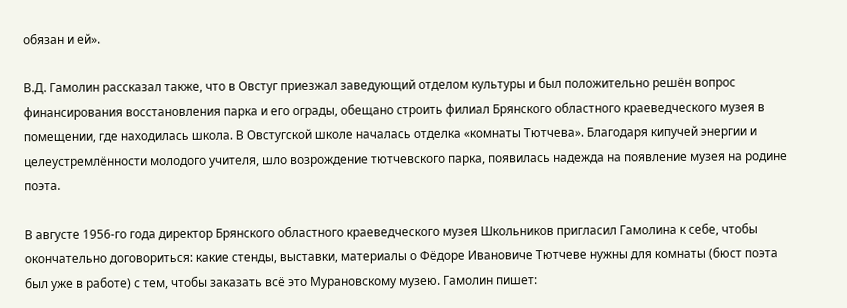обязан и ей».

В.Д. Гамолин рассказал также, что в Овстуг приезжал заведующий отделом культуры и был положительно решён вопрос финансирования восстановления парка и его ограды, обещано строить филиал Брянского областного краеведческого музея в помещении, где находилась школа. В Овстугской школе началась отделка «комнаты Тютчева». Благодаря кипучей энергии и целеустремлённости молодого учителя, шло возрождение тютчевского парка, появилась надежда на появление музея на родине поэта.

В августе 1956-го года директор Брянского областного краеведческого музея Школьников пригласил Гамолина к себе, чтобы окончательно договориться: какие стенды, выставки, материалы о Фёдоре Ивановиче Тютчеве нужны для комнаты (бюст поэта был уже в работе) с тем, чтобы заказать всё это Мурановскому музею. Гамолин пишет: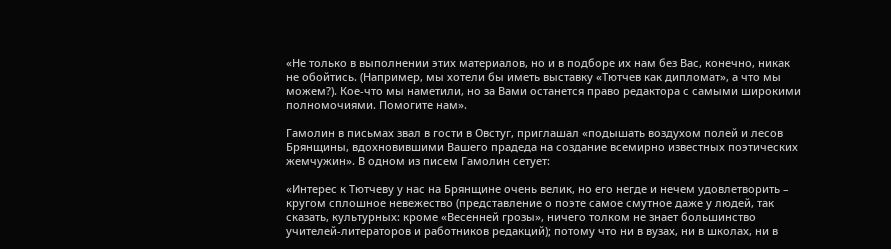«Не только в выполнении этих материалов, но и в подборе их нам без Вас, конечно, никак не обойтись. (Например, мы хотели бы иметь выставку «Тютчев как дипломат», а что мы можем?). Кое-что мы наметили, но за Вами останется право редактора с самыми широкими полномочиями. Помогите нам».

Гамолин в письмах звал в гости в Овстуг, приглашал «подышать воздухом полей и лесов Брянщины, вдохновившими Вашего прадеда на создание всемирно известных поэтических жемчужин». В одном из писем Гамолин сетует:

«Интерес к Тютчеву у нас на Брянщине очень велик, но его негде и нечем удовлетворить – кругом сплошное невежество (представление о поэте самое смутное даже у людей, так сказать, культурных: кроме «Весенней грозы», ничего толком не знает большинство учителей-литераторов и работников редакций); потому что ни в вузах, ни в школах, ни в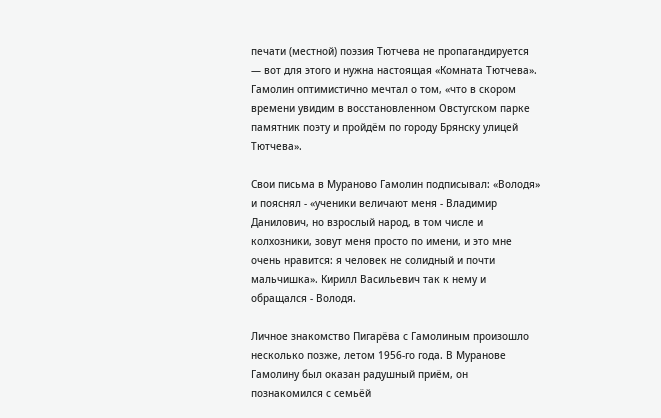печати (местной) поэзия Тютчева не пропагандируется — вот для этого и нужна настоящая «Комната Тютчева». Гамолин оптимистично мечтал о том, «что в скором времени увидим в восстановленном Овстугском парке памятник поэту и пройдём по городу Брянску улицей Тютчева».

Свои письма в Мураново Гамолин подписывал: «Володя» и пояснял - «ученики величают меня - Владимир Данилович, но взрослый народ, в том числе и колхозники, зовут меня просто по имени, и это мне очень нравится: я человек не солидный и почти мальчишка». Кирилл Васильевич так к нему и обращался - Володя.

Личное знакомство Пигарёва с Гамолиным произошло несколько позже, летом 1956-го года. В Муранове Гамолину был оказан радушный приём, он познакомился с семьёй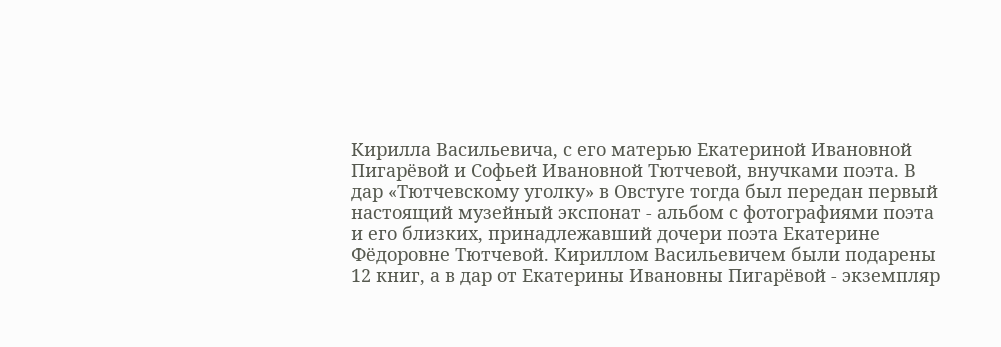Кирилла Васильевича, с его матерью Екатериной Ивановной Пигарёвой и Софьей Ивановной Тютчевой, внучками поэта. В дар «Тютчевскому уголку» в Овстуге тогда был передан первый настоящий музейный экспонат - альбом с фотографиями поэта и его близких, принадлежавший дочери поэта Екатерине Фёдоровне Тютчевой. Кириллом Васильевичем были подарены 12 книг, а в дар от Екатерины Ивановны Пигарёвой - экземпляр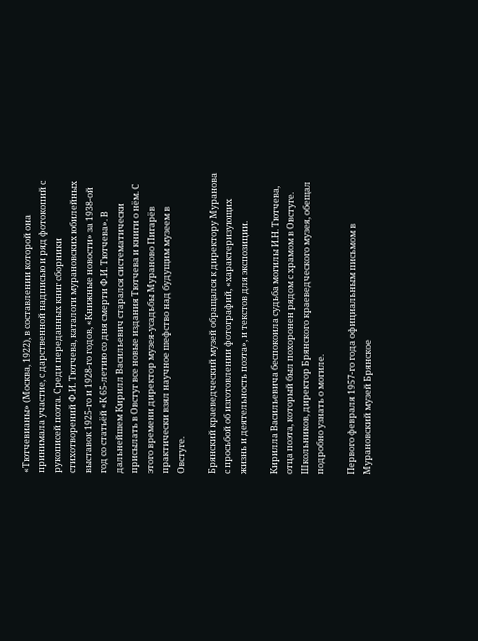«Тютчевианы» (Москва, 1922), в составлении которой она принимала участие, с дарственной надписью и ряд фотокопий с рукописей поэта. Среди переданных книг сборники стихотворений Ф.И. Тютчева, каталоги мурановских юбилейных выставок 1925-го и 1928-го годов, «Книжные новости» за 1938-ой год со статьёй «К 65-летию со дня смерти Ф.И. Тютчева». В дальнейшем Кирилл Васильевич старался систематически присылать в Овстуг все новые издания Тютчева и книги о нём. С этого времени директор музея-усадьбы Мураново Пигарёв практически взял научное шефство над будущим музеем в Овстуге.

Брянский краеведческий музей обращался к директору Муранова с просьбой об изготовлении фотографий, «характеризующих жизнь и деятельность поэта», и текстов для экспозиции.

Кирилла Васильевича беспокоила судьба могилы И.Н. Тютчева, отца поэта, который был похоронен рядом с храмом в Овстуге. Школьников, директор Брянского краеведческого музея, обещал подробно узнать о могиле.

Первого февраля 1957-го года официальным письмом в Мурановский музей Брянское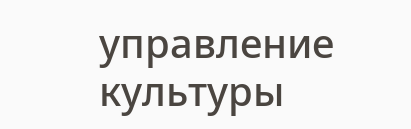управление культуры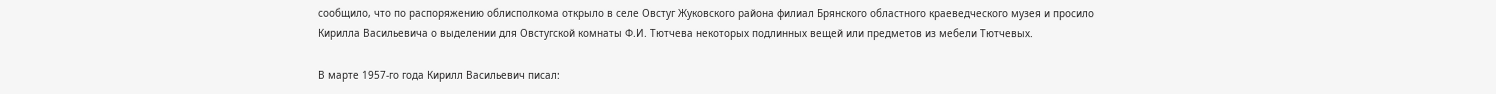сообщило, что по распоряжению облисполкома открыло в селе Овстуг Жуковского района филиал Брянского областного краеведческого музея и просило Кирилла Васильевича о выделении для Овстугской комнаты Ф.И. Тютчева некоторых подлинных вещей или предметов из мебели Тютчевых.

В марте 1957-го года Кирилл Васильевич писал: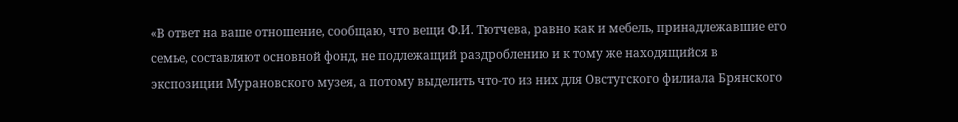«В ответ на ваше отношение, сообщаю, что вещи Ф.И. Тютчева, равно как и мебель, принадлежавшие его семье, составляют основной фонд, не подлежащий раздроблению и к тому же находящийся в экспозиции Мурановского музея, а потому выделить что-то из них для Овстугского филиала Брянского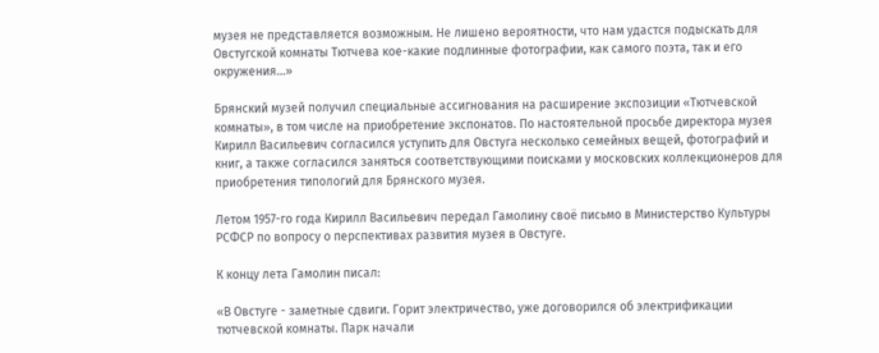музея не представляется возможным. Не лишено вероятности, что нам удастся подыскать для Овстугской комнаты Тютчева кое-какие подлинные фотографии, как самого поэта, так и его окружения...»

Брянский музей получил специальные ассигнования на расширение экспозиции «Тютчевской комнаты», в том числе на приобретение экспонатов. По настоятельной просьбе директора музея Кирилл Васильевич согласился уступить для Овстуга несколько семейных вещей, фотографий и книг, а также согласился заняться соответствующими поисками у московских коллекционеров для приобретения типологий для Брянского музея.

Летом 1957-го года Кирилл Васильевич передал Гамолину своё письмо в Министерство Культуры РСФСР по вопросу о перспективах развития музея в Овстуге.

К концу лета Гамолин писал:

«В Овстуге - заметные сдвиги. Горит электричество, уже договорился об электрификации тютчевской комнаты. Парк начали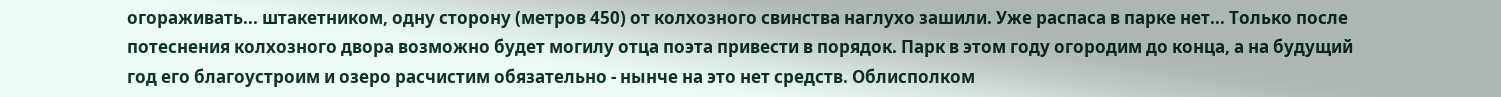огораживать... штакетником, одну сторону (метров 450) от колхозного свинства наглухо зашили. Уже распаса в парке нет... Только после потеснения колхозного двора возможно будет могилу отца поэта привести в порядок. Парк в этом году огородим до конца, а на будущий год его благоустроим и озеро расчистим обязательно - нынче на это нет средств. Облисполком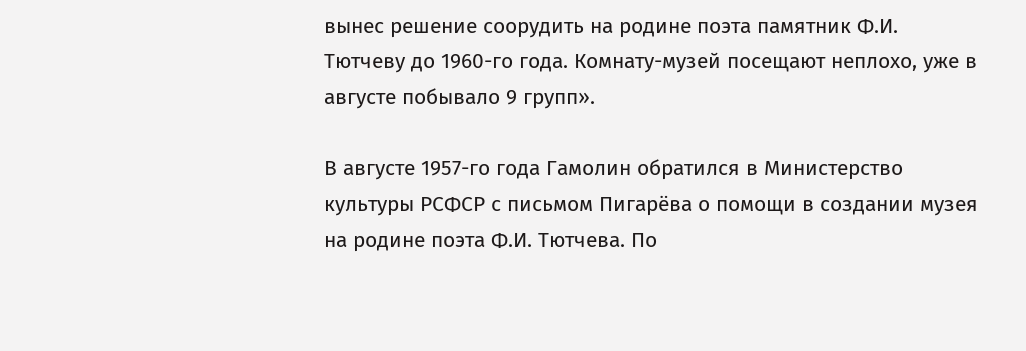вынес решение соорудить на родине поэта памятник Ф.И. Тютчеву до 1960-го года. Комнату-музей посещают неплохо, уже в августе побывало 9 групп».

В августе 1957-го года Гамолин обратился в Министерство культуры РСФСР с письмом Пигарёва о помощи в создании музея на родине поэта Ф.И. Тютчева. По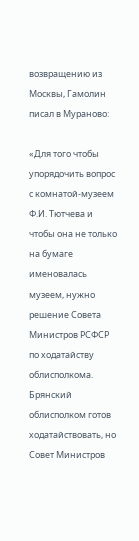возвращению из Москвы, Гамолин писал в Мураново:

«Для того чтобы упорядочить вопрос с комнатой-музеем Ф.И. Тютчева и чтобы она не только на бумаге именовалась музеем, нужно решение Совета Министров РСФСР по ходатайству облисполкома. Брянский облисполком готов ходатайствовать, но Совет Министров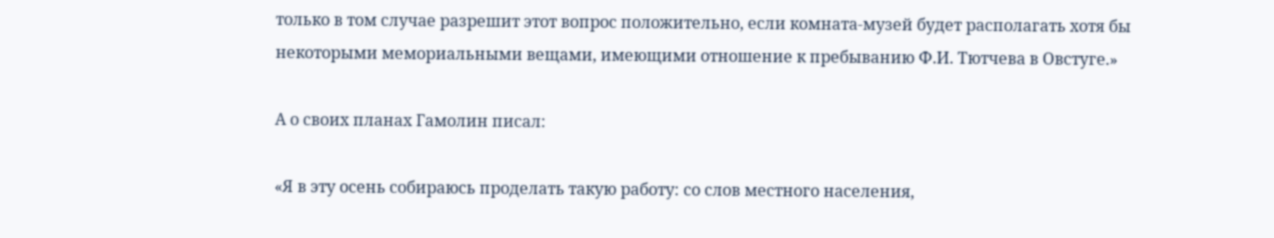только в том случае разрешит этот вопрос положительно, если комната-музей будет располагать хотя бы некоторыми мемориальными вещами, имеющими отношение к пребыванию Ф.И. Тютчева в Овстуге.»

А о своих планах Гамолин писал:

«Я в эту осень собираюсь проделать такую работу: со слов местного населения,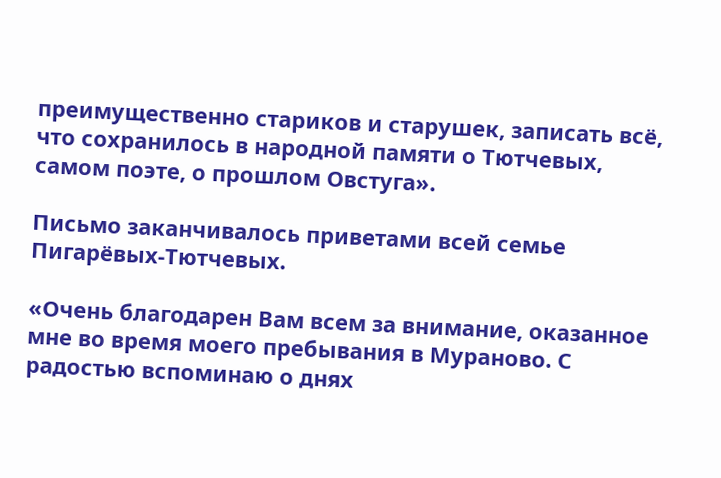преимущественно стариков и старушек, записать всё, что сохранилось в народной памяти о Тютчевых, самом поэте, о прошлом Овстуга».

Письмо заканчивалось приветами всей семье Пигарёвых-Тютчевых.

«Очень благодарен Вам всем за внимание, оказанное мне во время моего пребывания в Мураново. С радостью вспоминаю о днях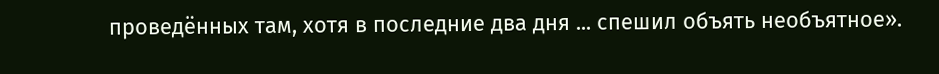проведённых там, хотя в последние два дня ... спешил объять необъятное».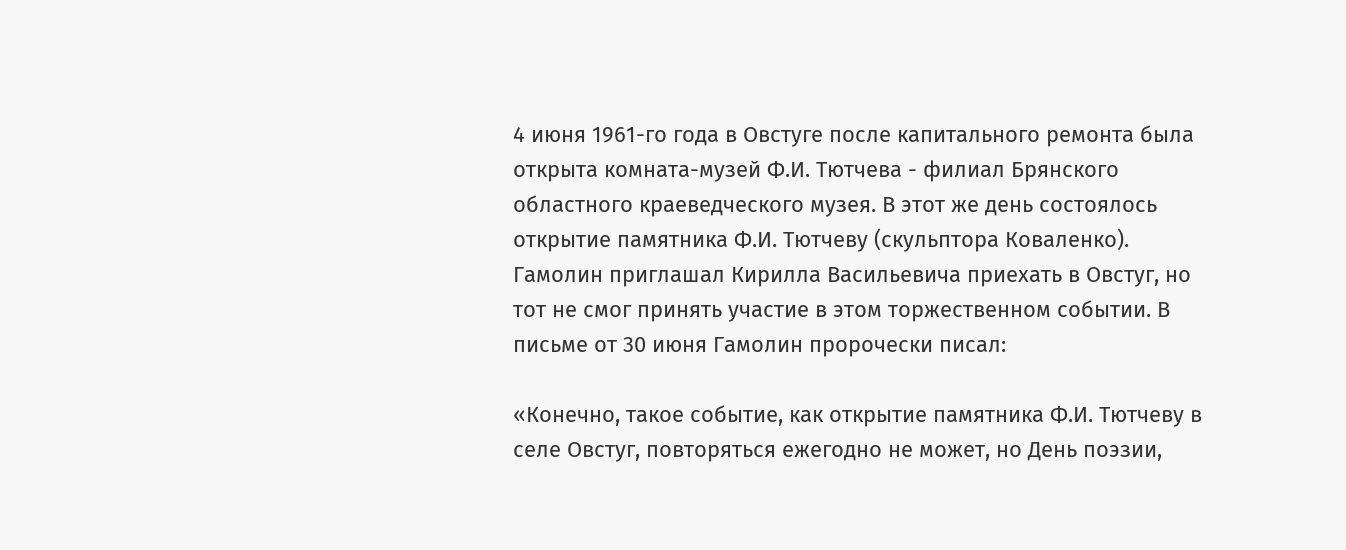4 июня 1961-го года в Овстуге после капитального ремонта была открыта комната-музей Ф.И. Тютчева - филиал Брянского областного краеведческого музея. В этот же день состоялось открытие памятника Ф.И. Тютчеву (скульптора Коваленко). Гамолин приглашал Кирилла Васильевича приехать в Овстуг, но тот не смог принять участие в этом торжественном событии. В письме от 30 июня Гамолин пророчески писал:

«Конечно, такое событие, как открытие памятника Ф.И. Тютчеву в селе Овстуг, повторяться ежегодно не может, но День поэзии,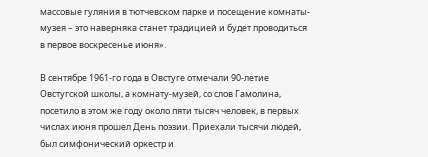массовые гуляния в тютчевском парке и посещение комнаты-музея – это наверняка станет традицией и будет проводиться в первое воскресенье июня».

В сентябре 1961-го года в Овстуге отмечали 90-летие Овстугской школы, а комнату-музей, со слов Гамолина, посетило в этом же году около пяти тысяч человек, в первых числах июня прошел День поэзии. Приехали тысячи людей, был симфонический оркестр и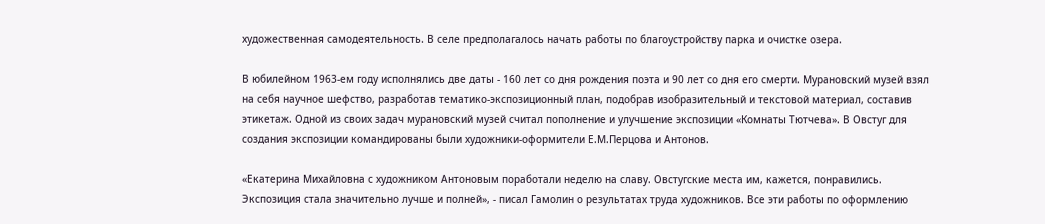художественная самодеятельность. В селе предполагалось начать работы по благоустройству парка и очистке озера.

В юбилейном 1963-ем году исполнялись две даты - 160 лет со дня рождения поэта и 90 лет со дня его смерти. Мурановский музей взял на себя научное шефство, разработав тематико-экспозиционный план, подобрав изобразительный и текстовой материал, составив этикетаж. Одной из своих задач мурановский музей считал пополнение и улучшение экспозиции «Комнаты Тютчева». В Овстуг для создания экспозиции командированы были художники-оформители Е.М.Перцова и Антонов.

«Екатерина Михайловна с художником Антоновым поработали неделю на славу. Овстугские места им, кажется, понравились. Экспозиция стала значительно лучше и полней», - писал Гамолин о результатах труда художников. Все эти работы по оформлению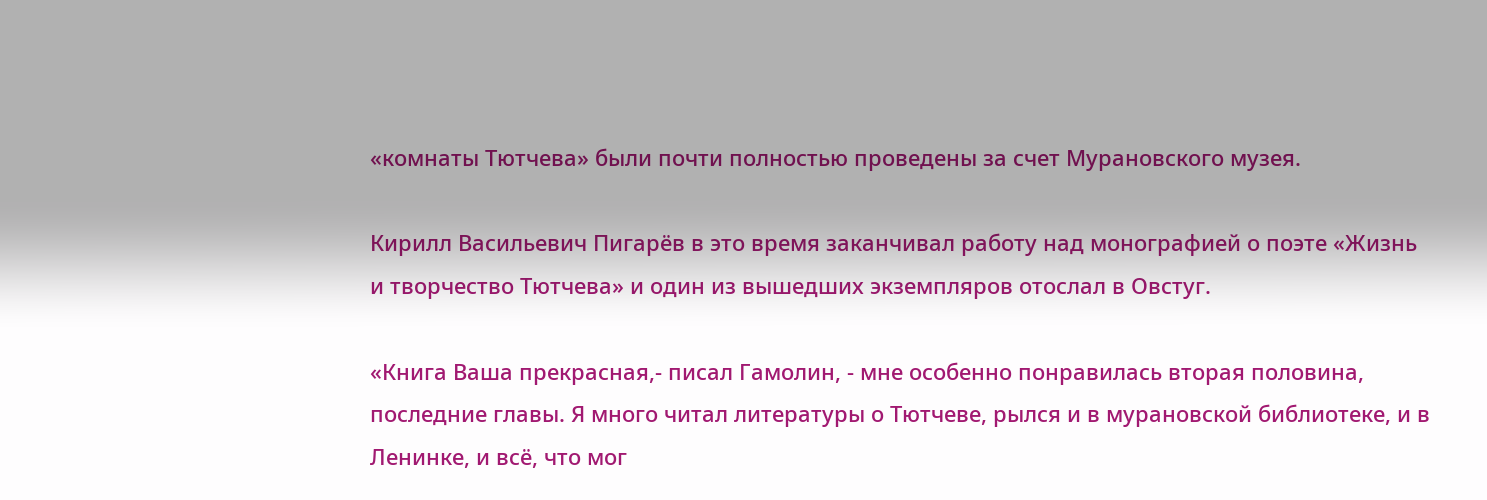«комнаты Тютчева» были почти полностью проведены за счет Мурановского музея.

Кирилл Васильевич Пигарёв в это время заканчивал работу над монографией о поэте «Жизнь и творчество Тютчева» и один из вышедших экземпляров отослал в Овстуг.

«Книга Ваша прекрасная,- писал Гамолин, - мне особенно понравилась вторая половина, последние главы. Я много читал литературы о Тютчеве, рылся и в мурановской библиотеке, и в Ленинке, и всё, что мог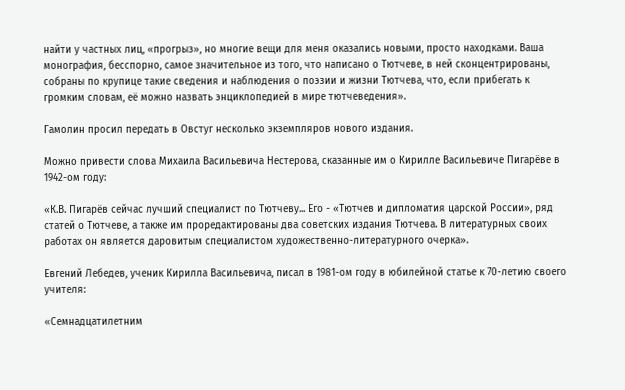найти у частных лиц, «прогрыз», но многие вещи для меня оказались новыми, просто находками. Ваша монография, бесспорно, самое значительное из того, что написано о Тютчеве, в ней сконцентрированы, собраны по крупице такие сведения и наблюдения о поэзии и жизни Тютчева, что, если прибегать к громким словам, её можно назвать энциклопедией в мире тютчеведения».

Гамолин просил передать в Овстуг несколько экземпляров нового издания.

Можно привести слова Михаила Васильевича Нестерова, сказанные им о Кирилле Васильевиче Пигарёве в 1942-ом году:

«К.В. Пигарёв сейчас лучший специалист по Тютчеву... Его - «Тютчев и дипломатия царской России», ряд статей о Тютчеве, а также им проредактированы два советских издания Тютчева. В литературных своих работах он является даровитым специалистом художественно-литературного очерка».

Евгений Лебедев, ученик Кирилла Васильевича, писал в 1981-ом году в юбилейной статье к 70-летию своего учителя:

«Семнадцатилетним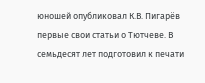юношей опубликовал К.В. Пигарёв первые свои статьи о Тютчеве. В семьдесят лет подготовил к печати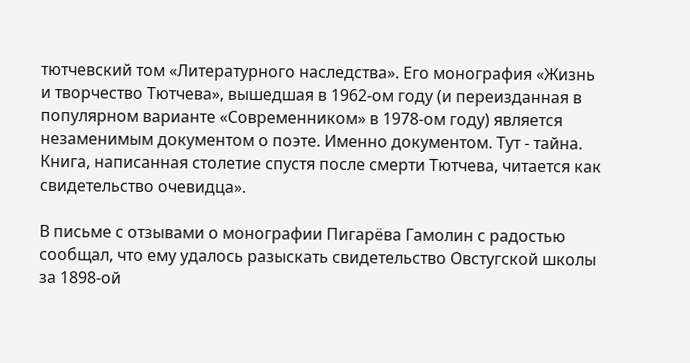тютчевский том «Литературного наследства». Его монография «Жизнь и творчество Тютчева», вышедшая в 1962-ом году (и переизданная в популярном варианте «Современником» в 1978-ом году) является незаменимым документом о поэте. Именно документом. Тут - тайна. Книга, написанная столетие спустя после смерти Тютчева, читается как свидетельство очевидца».

В письме с отзывами о монографии Пигарёва Гамолин с радостью сообщал, что ему удалось разыскать свидетельство Овстугской школы за 1898-ой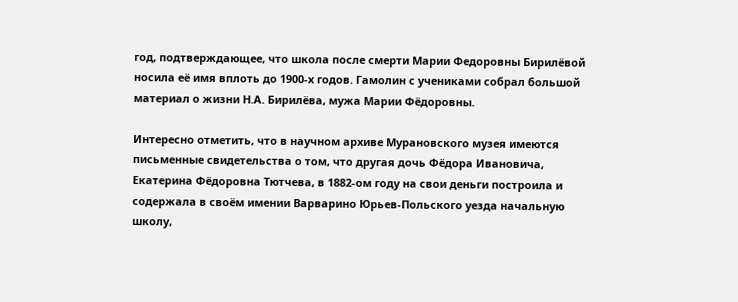год, подтверждающее, что школа после смерти Марии Федоровны Бирилёвой носила её имя вплоть до 1900-х годов. Гамолин с учениками собрал большой материал о жизни Н.А. Бирилёва, мужа Марии Фёдоровны.

Интересно отметить, что в научном архиве Мурановского музея имеются письменные свидетельства о том, что другая дочь Фёдора Ивановича, Екатерина Фёдоровна Тютчева, в 1882-ом году на свои деньги построила и содержала в своём имении Варварино Юрьев-Польского уезда начальную школу,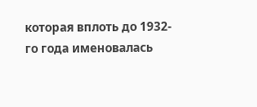которая вплоть до 1932-го года именовалась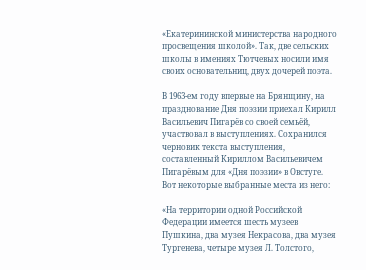«Екатерининской министерства народного просвещения школой». Так, две сельских школы в имениях Тютчевых носили имя своих основательниц, двух дочерей поэта.

В 1963-ем году впервые на Брянщину, на празднование Дня поэзии приехал Кирилл Васильевич Пигарёв со своей семьёй, участвовал в выступлениях. Сохранился черновик текста выступления, составленный Кириллом Васильевичем Пигарёвым для «Дня поэзии» в Овстуге. Вот некоторые выбранные места из него:

«На территории одной Российской Федерации имеется шесть музеев Пушкина, два музея Некрасова, два музея Тургенева, четыре музея Л. Толстого,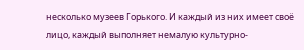несколько музеев Горького. И каждый из них имеет своё лицо, каждый выполняет немалую культурно-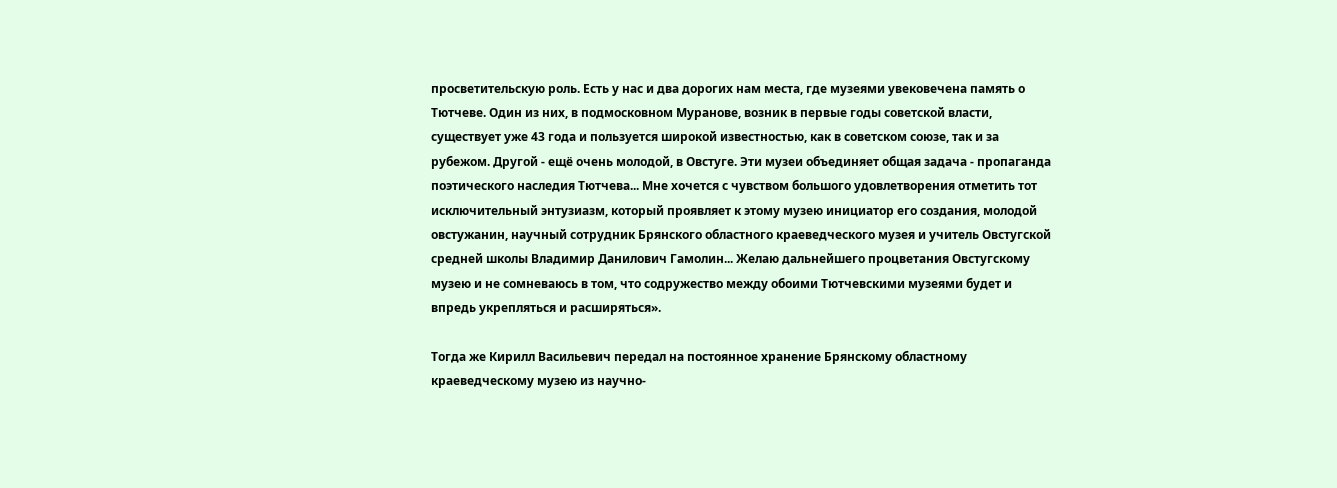просветительскую роль. Есть у нас и два дорогих нам места, где музеями увековечена память о Тютчеве. Один из них, в подмосковном Муранове, возник в первые годы советской власти, существует уже 43 года и пользуется широкой известностью, как в советском союзе, так и за рубежом. Другой - ещё очень молодой, в Овстуге. Эти музеи объединяет общая задача - пропаганда поэтического наследия Тютчева... Мне хочется с чувством большого удовлетворения отметить тот исключительный энтузиазм, который проявляет к этому музею инициатор его создания, молодой овстужанин, научный сотрудник Брянского областного краеведческого музея и учитель Овстугской средней школы Владимир Данилович Гамолин... Желаю дальнейшего процветания Овстугскому музею и не сомневаюсь в том, что содружество между обоими Тютчевскими музеями будет и впредь укрепляться и расширяться».

Тогда же Кирилл Васильевич передал на постоянное хранение Брянскому областному краеведческому музею из научно-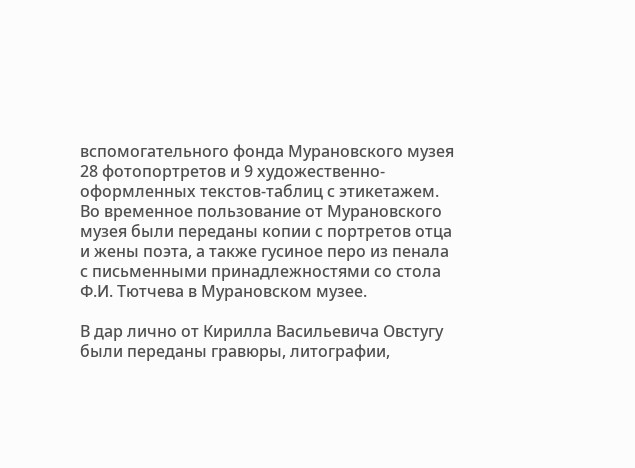вспомогательного фонда Мурановского музея 28 фотопортретов и 9 художественно-оформленных текстов-таблиц с этикетажем. Во временное пользование от Мурановского музея были переданы копии с портретов отца и жены поэта, а также гусиное перо из пенала с письменными принадлежностями со стола Ф.И. Тютчева в Мурановском музее.

В дар лично от Кирилла Васильевича Овстугу были переданы гравюры, литографии,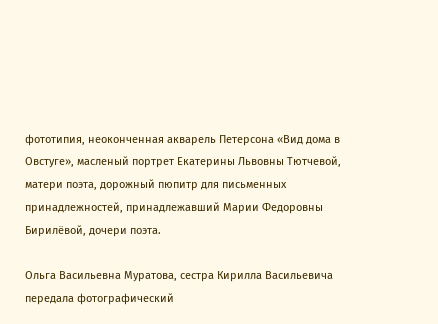фототипия, неоконченная акварель Петерсона «Вид дома в Овстуге», масленый портрет Екатерины Львовны Тютчевой, матери поэта, дорожный пюпитр для письменных принадлежностей, принадлежавший Марии Федоровны Бирилёвой, дочери поэта.

Ольга Васильевна Муратова, сестра Кирилла Васильевича передала фотографический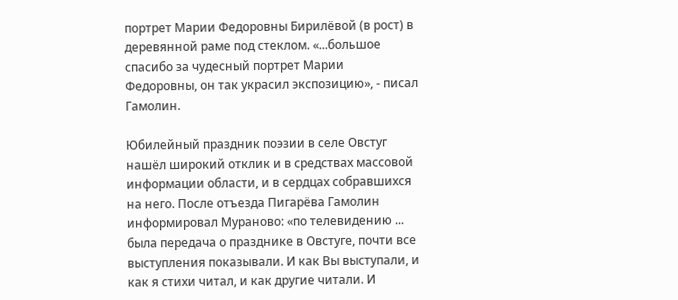портрет Марии Федоровны Бирилёвой (в рост) в деревянной раме под стеклом. «...большое спасибо за чудесный портрет Марии Федоровны, он так украсил экспозицию», - писал Гамолин.

Юбилейный праздник поэзии в селе Овстуг нашёл широкий отклик и в средствах массовой информации области, и в сердцах собравшихся на него. После отъезда Пигарёва Гамолин информировал Мураново: «по телевидению ... была передача о празднике в Овстуге, почти все выступления показывали. И как Вы выступали, и как я стихи читал, и как другие читали. И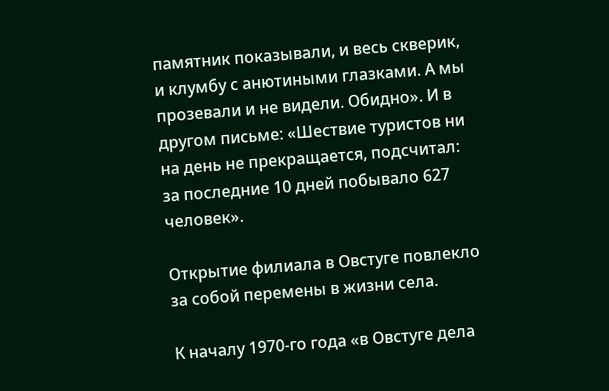памятник показывали, и весь скверик, и клумбу с анютиными глазками. А мы прозевали и не видели. Обидно». И в другом письме: «Шествие туристов ни на день не прекращается, подсчитал: за последние 10 дней побывало 627 человек».

Открытие филиала в Овстуге повлекло за собой перемены в жизни села.

К началу 1970-го года «в Овстуге дела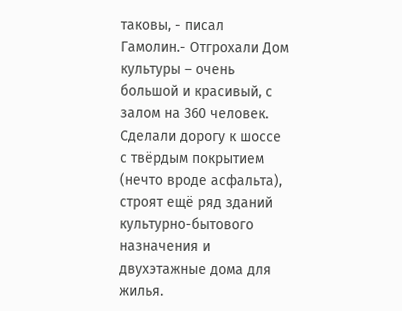таковы, - писал Гамолин.- Отгрохали Дом культуры – очень большой и красивый, с залом на 360 человек. Сделали дорогу к шоссе с твёрдым покрытием (нечто вроде асфальта), строят ещё ряд зданий культурно-бытового назначения и двухэтажные дома для жилья.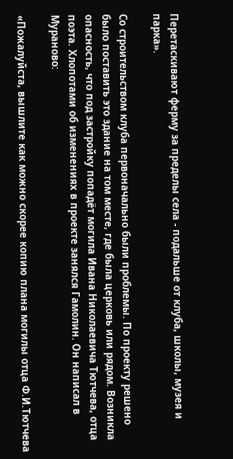Перетаскивают ферму за пределы села - подальше от клуба, школы, музея и парка».

Со строительством клуба первоначально были проблемы. По проекту решено было поставить это здание на том месте, где была церковь или рядом. Возникла опасность, что под застройку попадёт могила Ивана Николаевича Тютчева, отца поэта. Хлопотами об изменениях в проекте занялся Гамолин. Он написал в Мураново:

«Пожалуйста, вышлите как можно скорее копию плана могилы отца Ф.И.Тютчева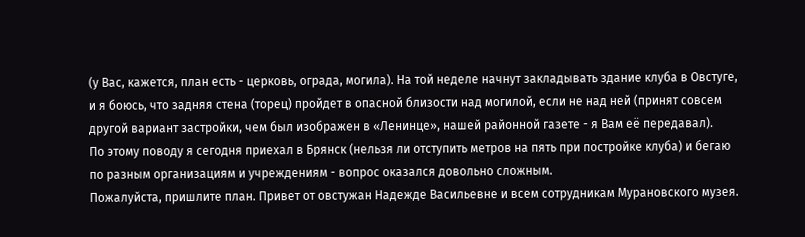(у Вас, кажется, план есть - церковь, ограда, могила). На той неделе начнут закладывать здание клуба в Овстуге, и я боюсь, что задняя стена (торец) пройдет в опасной близости над могилой, если не над ней (принят совсем другой вариант застройки, чем был изображен в «Ленинце», нашей районной газете - я Вам её передавал).
По этому поводу я сегодня приехал в Брянск (нельзя ли отступить метров на пять при постройке клуба) и бегаю по разным организациям и учреждениям - вопрос оказался довольно сложным.
Пожалуйста, пришлите план. Привет от овстужан Надежде Васильевне и всем сотрудникам Мурановского музея.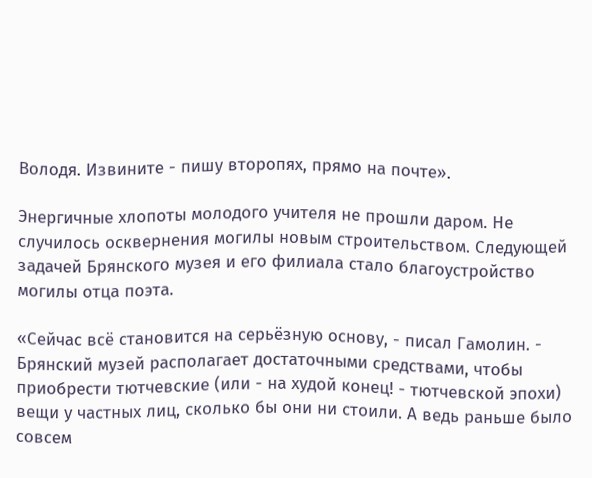Володя. Извините - пишу второпях, прямо на почте».

Энергичные хлопоты молодого учителя не прошли даром. Не случилось осквернения могилы новым строительством. Следующей задачей Брянского музея и его филиала стало благоустройство могилы отца поэта.

«Сейчас всё становится на серьёзную основу, - писал Гамолин. - Брянский музей располагает достаточными средствами, чтобы приобрести тютчевские (или - на худой конец! - тютчевской эпохи) вещи у частных лиц, сколько бы они ни стоили. А ведь раньше было совсем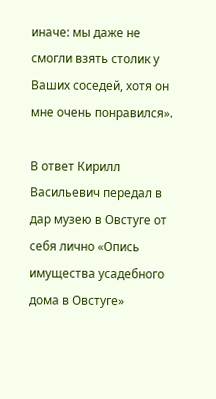иначе: мы даже не смогли взять столик у Ваших соседей, хотя он мне очень понравился».

В ответ Кирилл Васильевич передал в дар музею в Овстуге от себя лично «Опись имущества усадебного дома в Овстуге»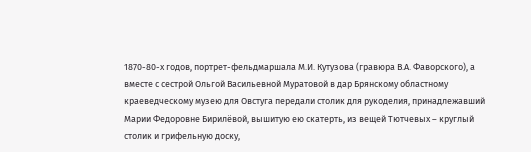1870-80-х годов, портрет-фельдмаршала М.И. Кутузова (гравюра В.А. Фаворского), а вместе с сестрой Ольгой Васильевной Муратовой в дар Брянскому областному краеведческому музею для Овстуга передали столик для рукоделия, принадлежавший Марии Федоровне Бирилёвой, вышитую ею скатерть, из вещей Тютчевых – круглый столик и грифельную доску,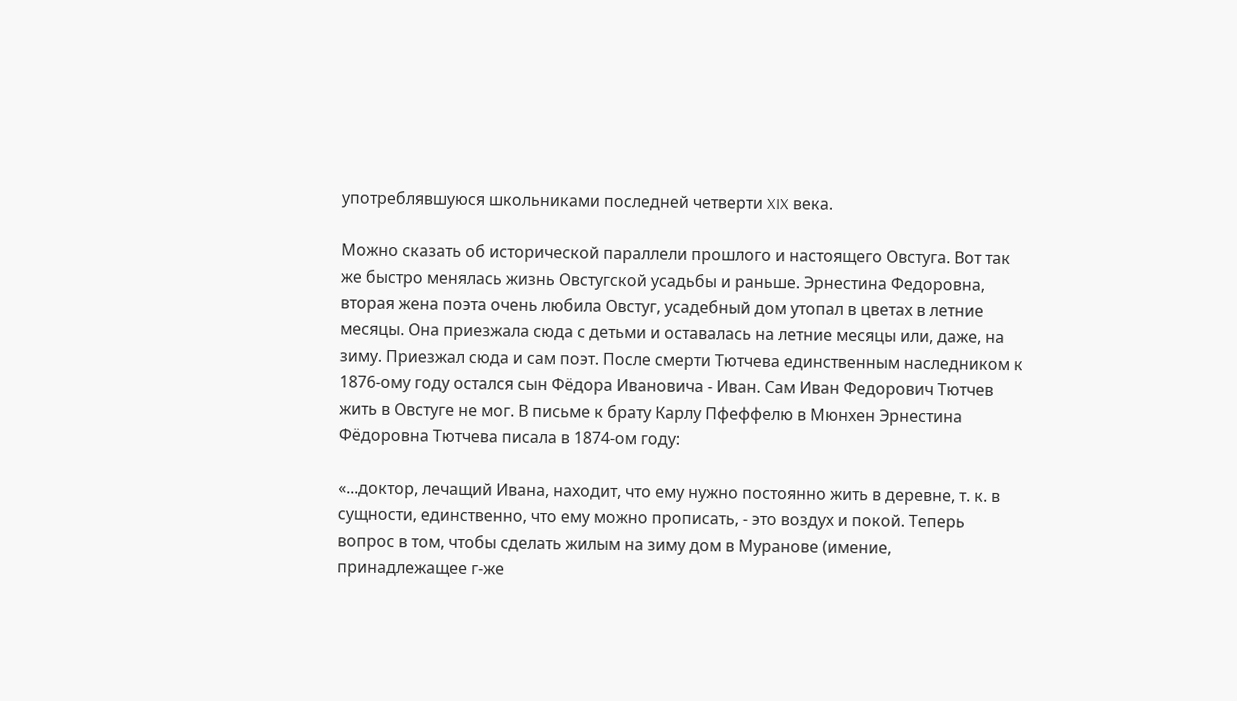употреблявшуюся школьниками последней четверти XIX века.

Можно сказать об исторической параллели прошлого и настоящего Овстуга. Вот так же быстро менялась жизнь Овстугской усадьбы и раньше. Эрнестина Федоровна, вторая жена поэта очень любила Овстуг, усадебный дом утопал в цветах в летние месяцы. Она приезжала сюда с детьми и оставалась на летние месяцы или, даже, на зиму. Приезжал сюда и сам поэт. После смерти Тютчева единственным наследником к 1876-ому году остался сын Фёдора Ивановича - Иван. Сам Иван Федорович Тютчев жить в Овстуге не мог. В письме к брату Карлу Пфеффелю в Мюнхен Эрнестина Фёдоровна Тютчева писала в 1874-ом году:

«...доктор, лечащий Ивана, находит, что ему нужно постоянно жить в деревне, т. к. в сущности, единственно, что ему можно прописать, - это воздух и покой. Теперь вопрос в том, чтобы сделать жилым на зиму дом в Муранове (имение, принадлежащее г-же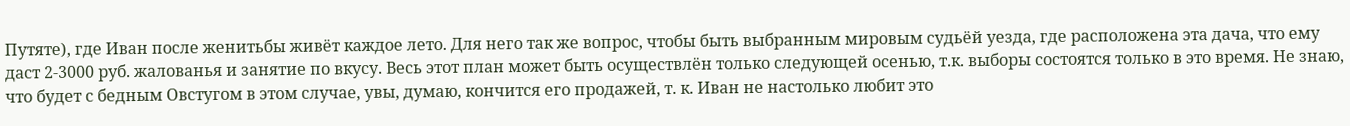Путяте), где Иван после женитьбы живёт каждое лето. Для него так же вопрос, чтобы быть выбранным мировым судьёй уезда, где расположена эта дача, что ему даст 2-3000 руб. жалованья и занятие по вкусу. Весь этот план может быть осуществлён только следующей осенью, т.к. выборы состоятся только в это время. Не знаю, что будет с бедным Овстугом в этом случае, увы, думаю, кончится его продажей, т. к. Иван не настолько любит это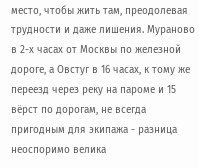место, чтобы жить там, преодолевая трудности и даже лишения. Мураново в 2-х часах от Москвы по железной дороге, а Овстуг в 16 часах, к тому же переезд через реку на пароме и 15 вёрст по дорогам, не всегда пригодным для экипажа - разница неоспоримо велика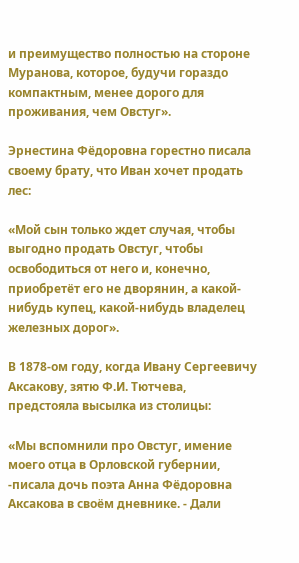и преимущество полностью на стороне Муранова, которое, будучи гораздо компактным, менее дорого для проживания, чем Овстуг».

Эрнестина Фёдоровна горестно писала своему брату, что Иван хочет продать лес:

«Мой сын только ждет случая, чтобы выгодно продать Овстуг, чтобы освободиться от него и, конечно, приобретёт его не дворянин, а какой-нибудь купец, какой-нибудь владелец железных дорог».

В 1878-ом году, когда Ивану Сергеевичу Аксакову, зятю Ф.И. Тютчева, предстояла высылка из столицы:

«Мы вспомнили про Овстуг, имение моего отца в Орловской губернии, -писала дочь поэта Анна Фёдоровна Аксакова в своём дневнике. - Дали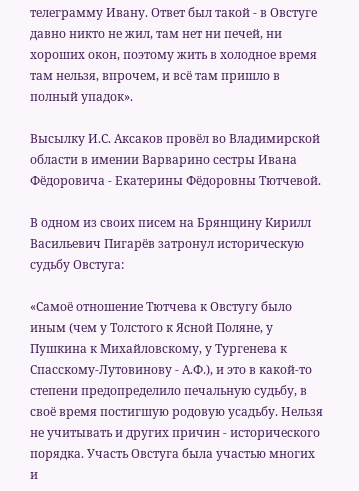телеграмму Ивану. Ответ был такой - в Овстуге давно никто не жил, там нет ни печей, ни хороших окон, поэтому жить в холодное время там нельзя, впрочем, и всё там пришло в полный упадок».

Высылку И.С. Аксаков провёл во Владимирской области в имении Варварино сестры Ивана Фёдоровича - Екатерины Фёдоровны Тютчевой.

В одном из своих писем на Брянщину Кирилл Васильевич Пигарёв затронул историческую судьбу Овстуга:

«Самоё отношение Тютчева к Овстугу было иным (чем у Толстого к Ясной Поляне, у Пушкина к Михайловскому, у Тургенева к Спасскому-Лутовинову - А.Ф.), и это в какой-то степени предопределило печальную судьбу, в своё время постигшую родовую усадьбу. Нельзя не учитывать и других причин - исторического порядка. Участь Овстуга была участью многих и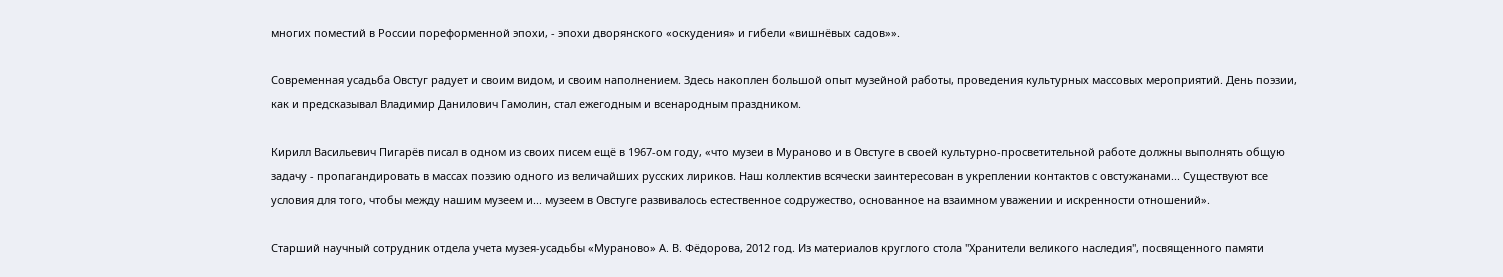многих поместий в России пореформенной эпохи, - эпохи дворянского «оскудения» и гибели «вишнёвых садов»».

Современная усадьба Овстуг радует и своим видом, и своим наполнением. Здесь накоплен большой опыт музейной работы, проведения культурных массовых мероприятий. День поэзии, как и предсказывал Владимир Данилович Гамолин, стал ежегодным и всенародным праздником.

Кирилл Васильевич Пигарёв писал в одном из своих писем ещё в 1967-ом году, «что музеи в Мураново и в Овстуге в своей культурно-просветительной работе должны выполнять общую задачу - пропагандировать в массах поэзию одного из величайших русских лириков. Наш коллектив всячески заинтересован в укреплении контактов с овстужанами... Существуют все условия для того, чтобы между нашим музеем и... музеем в Овстуге развивалось естественное содружество, основанное на взаимном уважении и искренности отношений».

Старший научный сотрудник отдела учета музея-усадьбы «Мураново» А. В. Фёдорова, 2012 год. Из материалов круглого стола "Хранители великого наследия", посвященного памяти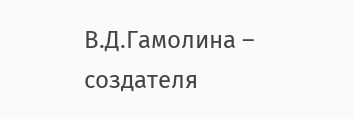В.Д.Гамолина – создателя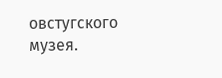овстугского музея.